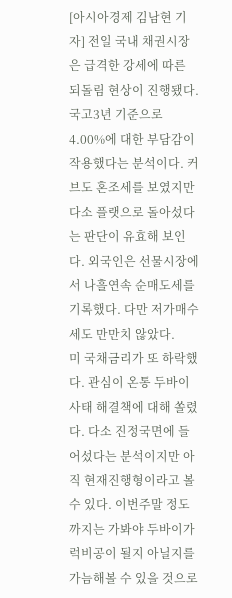[아시아경제 김남현 기자] 전일 국내 채권시장은 급격한 강세에 따른 되돌림 현상이 진행됐다. 국고3년 기준으로 4.00%에 대한 부담감이 작용했다는 분석이다. 커브도 혼조세를 보였지만 다소 플랫으로 돌아섰다는 판단이 유효해 보인다. 외국인은 선물시장에서 나흘연속 순매도세를 기록했다. 다만 저가매수세도 만만치 않았다.
미 국채금리가 또 하락했다. 관심이 온통 두바이사태 해결책에 대해 쏠렸다. 다소 진정국면에 들어섰다는 분석이지만 아직 현재진행형이라고 볼 수 있다. 이번주말 정도까지는 가봐야 두바이가 럭비공이 될지 아닐지를 가늠해볼 수 있을 것으로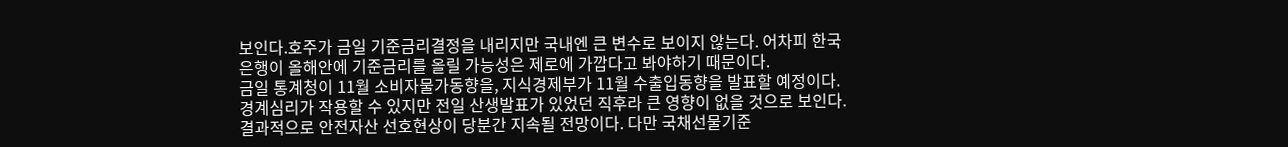보인다.호주가 금일 기준금리결정을 내리지만 국내엔 큰 변수로 보이지 않는다. 어차피 한국은행이 올해안에 기준금리를 올릴 가능성은 제로에 가깝다고 봐야하기 때문이다.
금일 통계청이 11월 소비자물가동향을, 지식경제부가 11월 수출입동향을 발표할 예정이다. 경계심리가 작용할 수 있지만 전일 산생발표가 있었던 직후라 큰 영향이 없을 것으로 보인다.
결과적으로 안전자산 선호현상이 당분간 지속될 전망이다. 다만 국채선물기준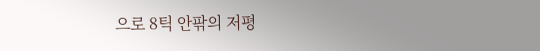으로 8틱 안팎의 저평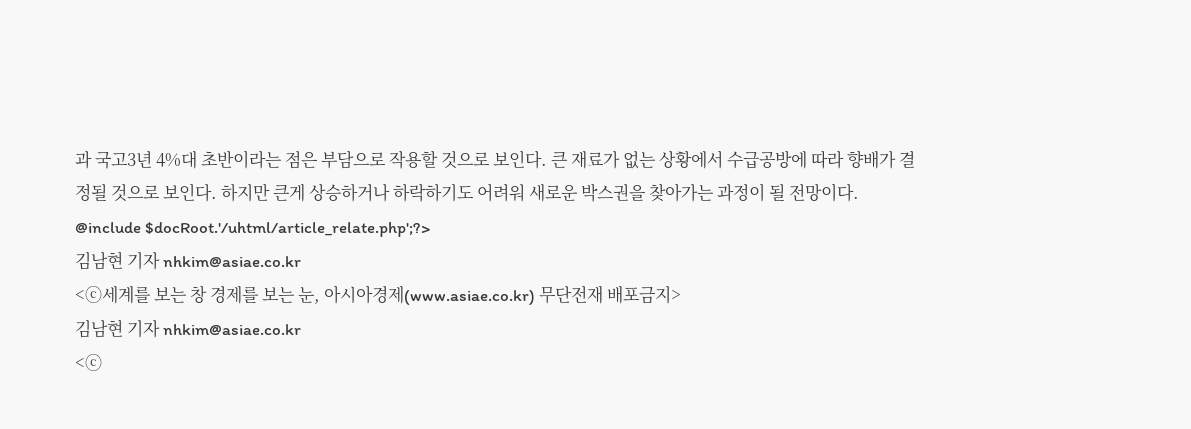과 국고3년 4%대 초반이라는 점은 부담으로 작용할 것으로 보인다. 큰 재료가 없는 상황에서 수급공방에 따라 향배가 결정될 것으로 보인다. 하지만 큰게 상승하거나 하락하기도 어려워 새로운 박스권을 찾아가는 과정이 될 전망이다.
@include $docRoot.'/uhtml/article_relate.php';?>
김남현 기자 nhkim@asiae.co.kr
<ⓒ세계를 보는 창 경제를 보는 눈, 아시아경제(www.asiae.co.kr) 무단전재 배포금지>
김남현 기자 nhkim@asiae.co.kr
<ⓒ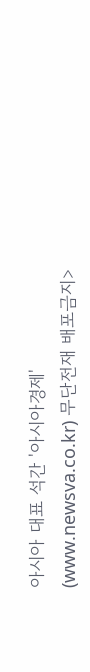아시아 대표 석간 '아시아경제' (www.newsva.co.kr) 무단전재 배포금지>